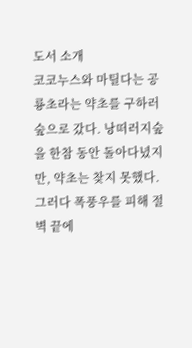도서 소개
코코누스와 마틸다는 공룡초라는 약초를 구하러 숲으로 갔다. 낭떠러지숲을 한참 동안 돌아다녔지만, 약초는 찾지 못했다. 그러다 폭풍우를 피해 절벽 끝에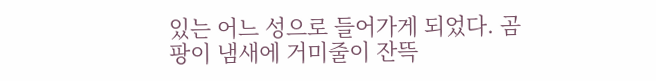있는 어느 성으로 들어가게 되었다. 곰팡이 냄새에 거미줄이 잔뜩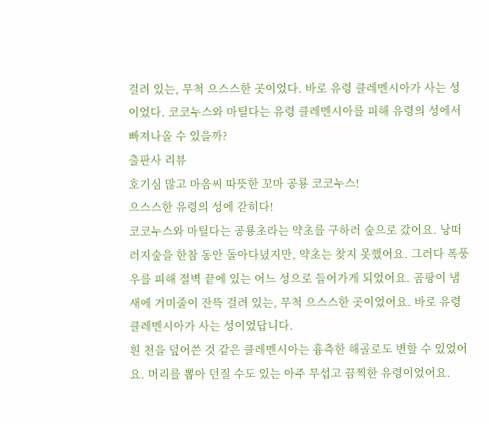걸려 있는, 무척 으스스한 곳이었다. 바로 유령 클레멘시아가 사는 성이었다. 코코누스와 마틸다는 유령 클레멘시아를 피해 유령의 성에서 빠져나올 수 있을까?
출판사 리뷰
호기심 많고 마음씨 따뜻한 꼬마 공룡 코코누스!
으스스한 유령의 성에 갇히다!
코코누스와 마틸다는 공룡초라는 약초를 구하러 숲으로 갔어요. 낭떠러지숲을 한참 동안 돌아다녔지만, 약초는 찾지 못했어요. 그러다 폭풍우를 피해 절벽 끝에 있는 어느 성으로 들어가게 되었어요. 곰팡이 냄새에 거미줄이 잔뜩 걸려 있는, 무척 으스스한 곳이었어요. 바로 유령 클레멘시아가 사는 성이었답니다.
흰 천을 덮어쓴 것 같은 클레멘시아는 흉측한 해골로도 변할 수 있었어요. 머리를 뽑아 던질 수도 있는 아주 무섭고 끔찍한 유령이었어요.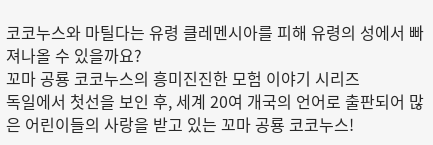코코누스와 마틸다는 유령 클레멘시아를 피해 유령의 성에서 빠져나올 수 있을까요?
꼬마 공룡 코코누스의 흥미진진한 모험 이야기 시리즈
독일에서 첫선을 보인 후, 세계 20여 개국의 언어로 출판되어 많은 어린이들의 사랑을 받고 있는 꼬마 공룡 코코누스!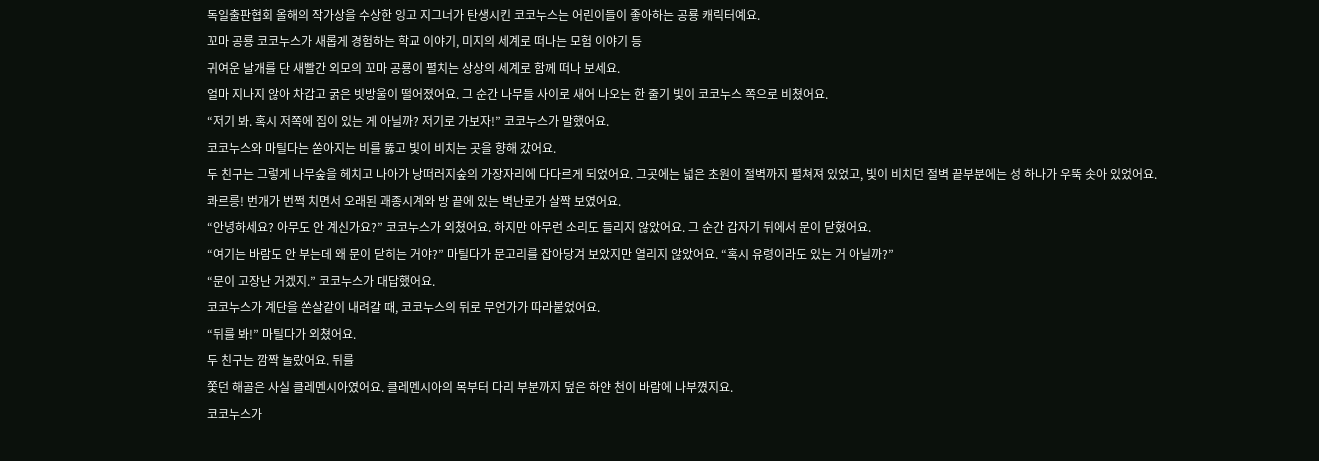독일출판협회 올해의 작가상을 수상한 잉고 지그너가 탄생시킨 코코누스는 어린이들이 좋아하는 공룡 캐릭터예요.
꼬마 공룡 코코누스가 새롭게 경험하는 학교 이야기, 미지의 세계로 떠나는 모험 이야기 등
귀여운 날개를 단 새빨간 외모의 꼬마 공룡이 펼치는 상상의 세계로 함께 떠나 보세요.
얼마 지나지 않아 차갑고 굵은 빗방울이 떨어졌어요. 그 순간 나무들 사이로 새어 나오는 한 줄기 빛이 코코누스 쪽으로 비쳤어요.
“저기 봐. 혹시 저쪽에 집이 있는 게 아닐까? 저기로 가보자!” 코코누스가 말했어요.
코코누스와 마틸다는 쏟아지는 비를 뚫고 빛이 비치는 곳을 향해 갔어요.
두 친구는 그렇게 나무숲을 헤치고 나아가 낭떠러지숲의 가장자리에 다다르게 되었어요. 그곳에는 넓은 초원이 절벽까지 펼쳐져 있었고, 빛이 비치던 절벽 끝부분에는 성 하나가 우뚝 솟아 있었어요.
콰르릉! 번개가 번쩍 치면서 오래된 괘종시계와 방 끝에 있는 벽난로가 살짝 보였어요.
“안녕하세요? 아무도 안 계신가요?” 코코누스가 외쳤어요. 하지만 아무런 소리도 들리지 않았어요. 그 순간 갑자기 뒤에서 문이 닫혔어요.
“여기는 바람도 안 부는데 왜 문이 닫히는 거야?” 마틸다가 문고리를 잡아당겨 보았지만 열리지 않았어요. “혹시 유령이라도 있는 거 아닐까?”
“문이 고장난 거겠지.” 코코누스가 대답했어요.
코코누스가 계단을 쏜살같이 내려갈 때, 코코누스의 뒤로 무언가가 따라붙었어요.
“뒤를 봐!” 마틸다가 외쳤어요.
두 친구는 깜짝 놀랐어요. 뒤를
쫓던 해골은 사실 클레멘시아였어요. 클레멘시아의 목부터 다리 부분까지 덮은 하얀 천이 바람에 나부꼈지요.
코코누스가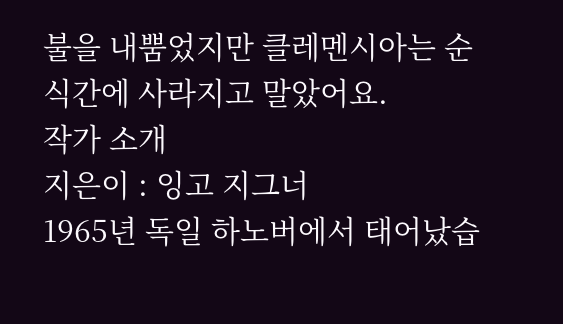불을 내뿜었지만 클레멘시아는 순식간에 사라지고 말았어요.
작가 소개
지은이 : 잉고 지그너
1965년 독일 하노버에서 태어났습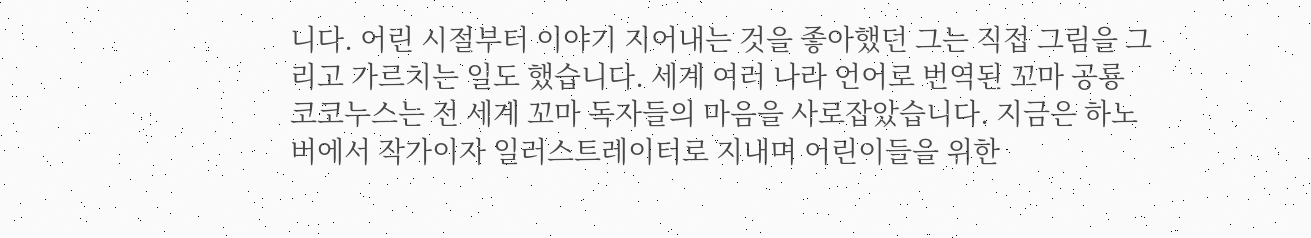니다. 어린 시절부터 이야기 지어내는 것을 좋아했던 그는 직접 그림을 그리고 가르치는 일도 했습니다. 세계 여러 나라 언어로 번역된 꼬마 공룡 코코누스는 전 세계 꼬마 독자들의 마음을 사로잡았습니다. 지금은 하노버에서 작가이자 일러스트레이터로 지내며 어린이들을 위한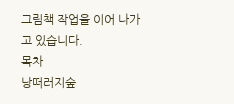그림책 작업을 이어 나가고 있습니다.
목차
낭떠러지숲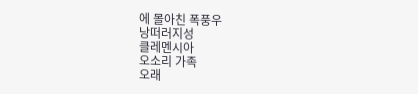에 몰아친 폭풍우
낭떠러지성
클레멘시아
오소리 가족
오래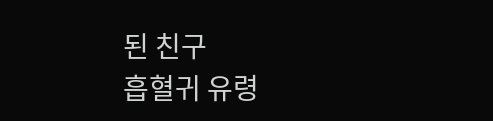된 친구
흡혈귀 유령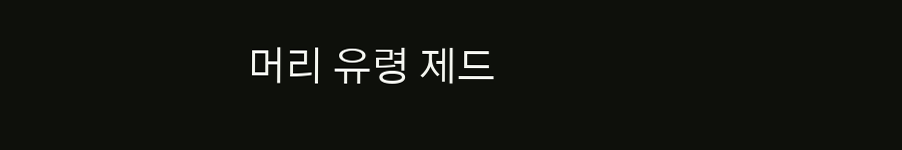머리 유령 제드